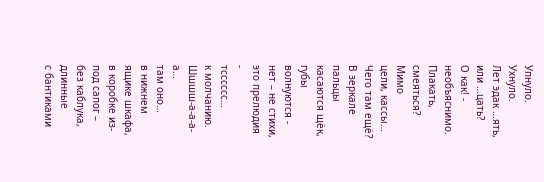Упнуло. Ухнуло.
Лет эдак …ять, или …цать?
О как! -
необъяснимо.
Плакать, смеяться?
Мимо
цели, кассы…
Чего там ещё?
В зеркале пальцы
касаются щёк,
губы волнуются -
нет – не стихи,
это прелюдия -
тсссссс…
к молчанию.
Шшшш-а-а-а-а…
там оно…
в нижнем ящике шкафа,
в коробке из-под сапог –
без каблука, длинные
с бантиками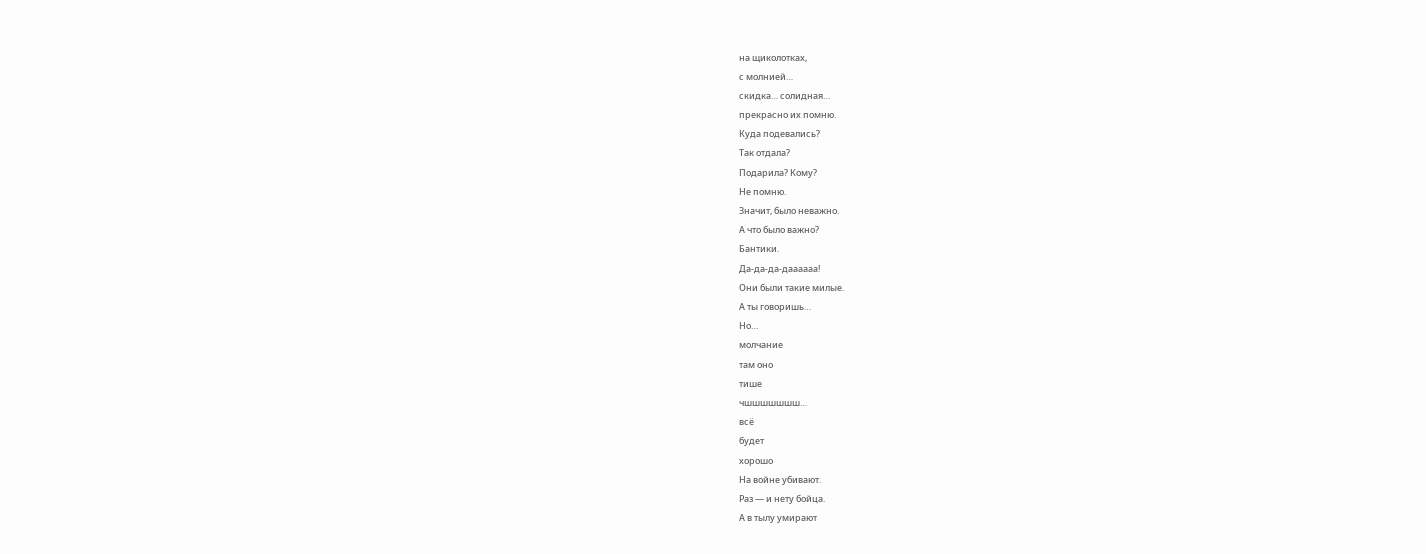на щиколотках,
с молнией…
скидка… солидная…
прекрасно их помню.
Куда подевались?
Так отдала?
Подарила? Кому?
Не помню.
Значит, было неважно.
А что было важно?
Бантики.
Да-да-да-даааааа!
Они были такие милые.
А ты говоришь…
Но…
молчание
там оно
тише
чшшшшшшш…
всё
будет
хорошо
На войне убивают.
Раз — и нету бойца.
А в тылу умирают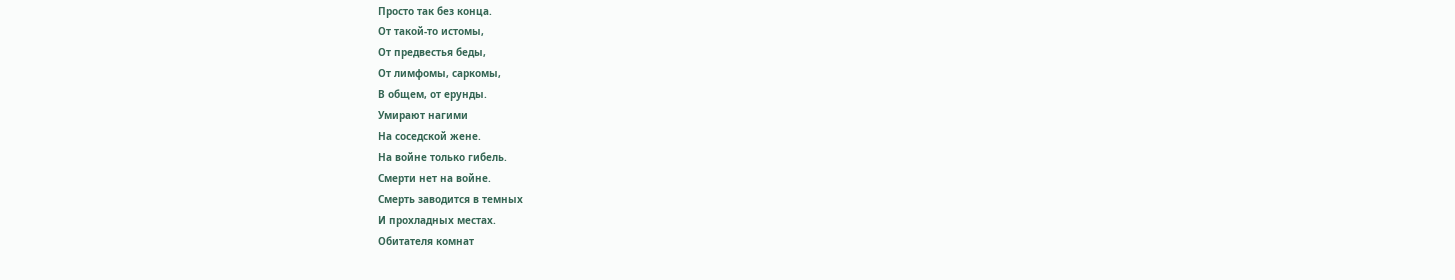Просто так без конца.
От такой-то истомы,
От предвестья беды,
От лимфомы, саркомы,
В общем, от ерунды.
Умирают нагими
На соседской жене.
На войне только гибель.
Смерти нет на войне.
Смерть заводится в темных
И прохладных местах.
Обитателя комнат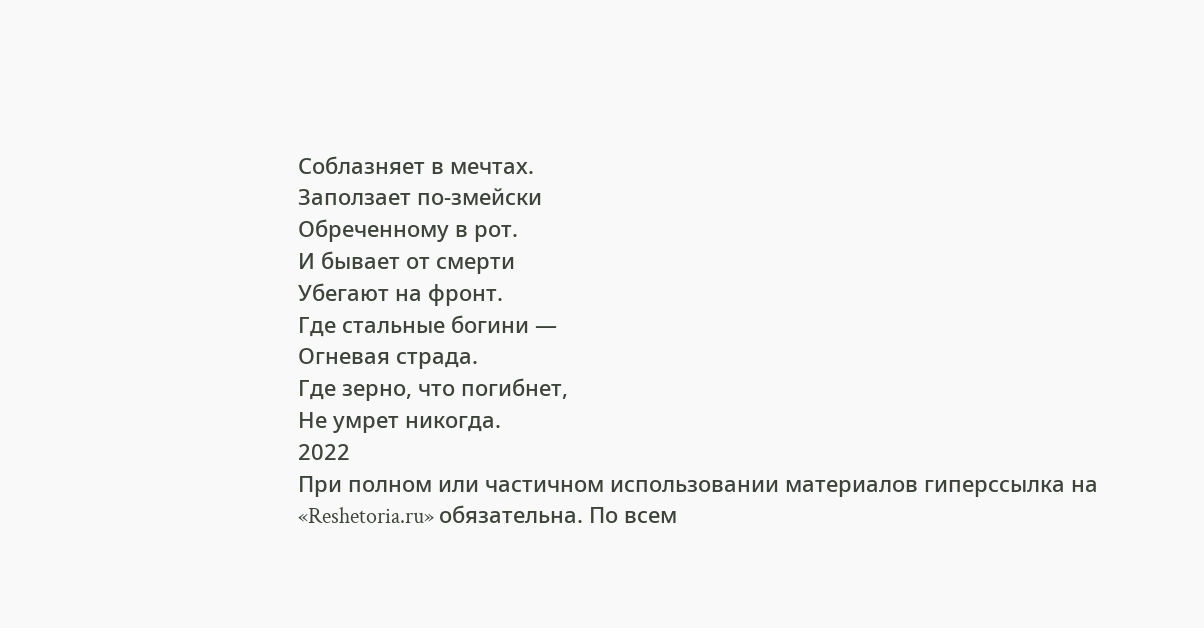Соблазняет в мечтах.
Заползает по-змейски
Обреченному в рот.
И бывает от смерти
Убегают на фронт.
Где стальные богини —
Огневая страда.
Где зерно, что погибнет,
Не умрет никогда.
2022
При полном или частичном использовании материалов гиперссылка на «Reshetoria.ru» обязательна. По всем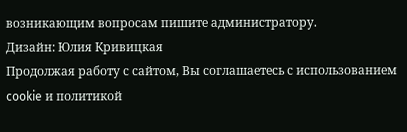возникающим вопросам пишите администратору.
Дизайн: Юлия Кривицкая
Продолжая работу с сайтом, Вы соглашаетесь с использованием cookie и политикой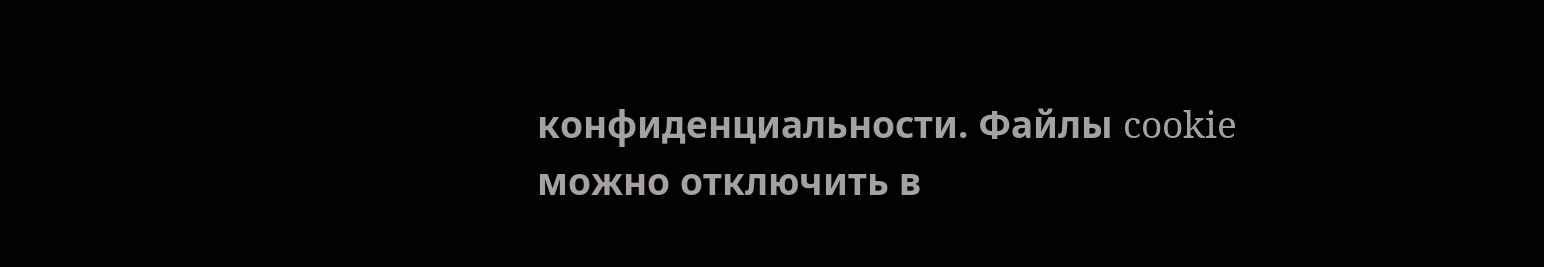конфиденциальности. Файлы cookie можно отключить в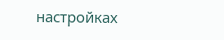настройках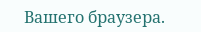Вашего браузера.